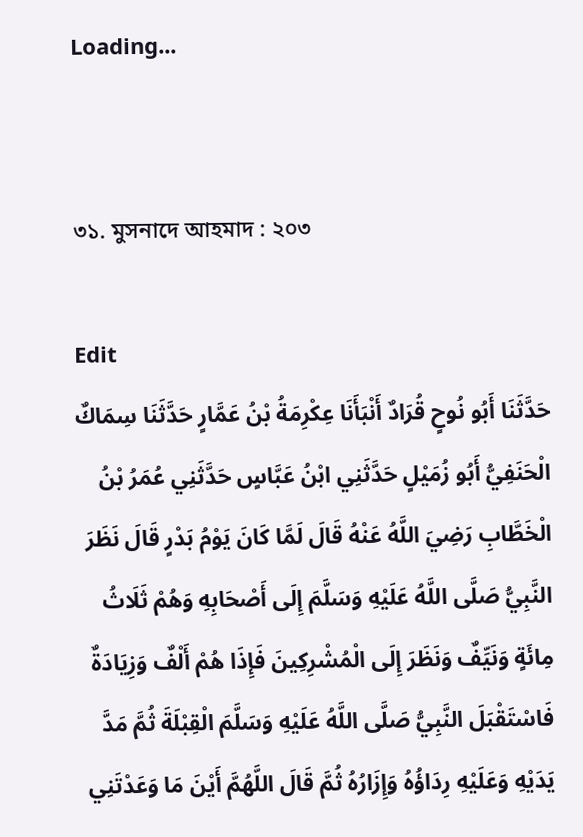Loading...


৩১. মুসনাদে আহমাদ : ২০৩

Edit
حَدَّثَنَا أَبُو نُوحٍ قُرَادٌ أَنْبَأَنَا عِكْرِمَةُ بْنُ عَمَّارٍ حَدَّثَنَا سِمَاكٌ الْحَنَفِيُّ أَبُو زُمَيْلٍ حَدَّثَنِي ابْنُ عَبَّاسٍ حَدَّثَنِي عُمَرُ بْنُ الْخَطَّابِ رَضِيَ اللَّهُ عَنْهُ قَالَ لَمَّا كَانَ يَوْمُ بَدْرٍ قَالَ نَظَرَ النَّبِيُّ صَلَّى اللَّهُ عَلَيْهِ وَسَلَّمَ إِلَى أَصْحَابِهِ وَهُمْ ثَلَاثُ مِائَةٍ وَنَيِّفٌ وَنَظَرَ إِلَى الْمُشْرِكِينَ فَإِذَا هُمْ أَلْفٌ وَزِيَادَةٌ فَاسْتَقْبَلَ النَّبِيُّ صَلَّى اللَّهُ عَلَيْهِ وَسَلَّمَ الْقِبْلَةَ ثُمَّ مَدَّ يَدَيْهِ وَعَلَيْهِ رِدَاؤُهُ وَإِزَارُهُ ثُمَّ قَالَ اللَّهُمَّ أَيْنَ مَا وَعَدْتَنِي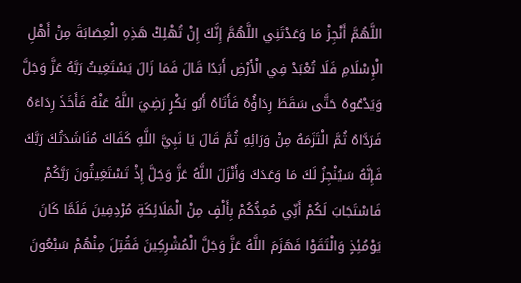اللَّهُمَّ أَنْجِزْ مَا وَعَدْتَنِي اللَّهُمَّ إِنَّكَ إِنْ تُهْلِكْ هَذِهِ الْعِصَابَةَ مِنْ أَهْلِ الْإِسْلَامِ فَلَا تُعْبَدْ فِي الْأَرْضِ أَبَدًا قَالَ فَمَا زَالَ يَسْتَغِيثُ رَبَّهُ عَزَّ وَجَلَّ وَيَدْعُوهُ حَتَّى سَقَطَ رِدَاؤُهُ فَأَتَاهُ أَبُو بَكْرٍ رَضِيَ اللَّهُ عَنْهُ فَأَخَذَ رِدَاءَهُ فَرَدَّاهُ ثُمَّ الْتَزَمَهُ مِنْ وَرَائِهِ ثُمَّ قَالَ يَا نَبِيَّ اللَّهِ كَفَاكَ مُنَاشَدَتُكَ رَبَّكَ فَإِنَّهُ سَيُنْجِزُ لَكَ مَا وَعَدَكَ وَأَنْزَلَ اللَّهُ عَزَّ وَجَلَّ إِذْ تَسْتَغِيثُونَ رَبَّكُمْ فَاسْتَجَابَ لَكُمْ أَنِّي مُمِدُّكُمْ بِأَلْفٍ مِنْ الْمَلَائِكَةِ مُرْدِفِينَ فَلَمَّا كَانَ يَوْمُئِذٍ وَالْتَقَوْا فَهَزَمَ اللَّهُ عَزَّ وَجَلَّ الْمُشْرِكِينَ فَقُتِلَ مِنْهُمْ سَبْعُونَ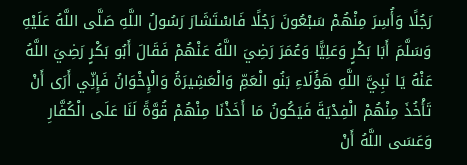رَجُلًا وَأُسِرَ مِنْهُمْ سَبْعُونَ رَجُلًا فَاسْتَشَارَ رَسُولُ اللَّهِ صَلَّى اللَّهُ عَلَيْهِ وَسَلَّمَ أَبَا بَكْرٍ وَعَلِيًّا وَعُمَرَ رَضِيَ اللَّهُ عَنْهُمْ فَقَالَ أَبُو بَكْرٍ رَضِيَ اللَّهُ عَنْهُ يَا نَبِيَّ اللَّهِ هَؤُلَاءِ بَنُو الْعَمِّ وَالْعَشِيرَةُ وَالْإِخْوَانُ فَإِنِّي أَرَى أَنْ تَأْخُذَ مِنْهُمْ الْفِدْيَةَ فَيَكُونُ مَا أَخَذْنَا مِنْهُمْ قُوَّةً لَنَا عَلَى الْكُفَّارِ وَعَسَى اللَّهُ أَنْ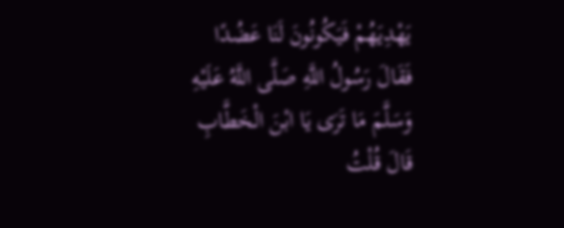يَهْدِيَهُمْ فَيَكُونُونَ لَنَا عَضُدًا فَقَالَ رَسُولُ اللَّهِ صَلَّى اللَّهُ عَلَيْهِ وَسَلَّمَ مَا تَرَى يَا ابْنَ الْخَطَّابِ قَالَ قُلْتُ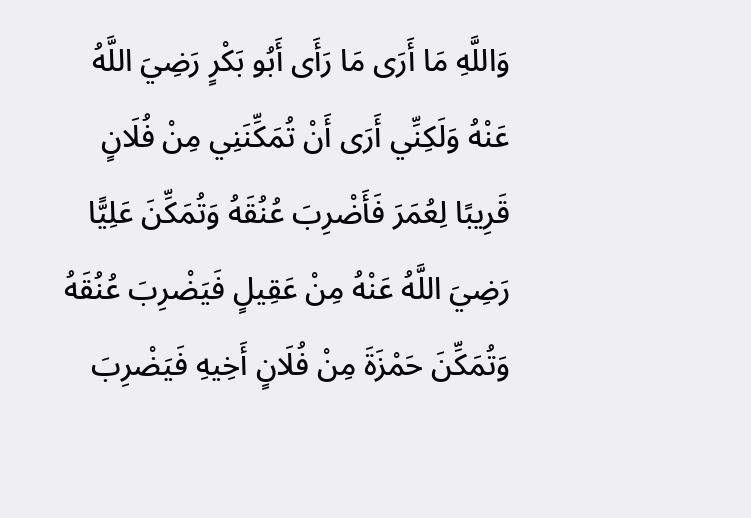وَاللَّهِ مَا أَرَى مَا رَأَى أَبُو بَكْرٍ رَضِيَ اللَّهُ عَنْهُ وَلَكِنِّي أَرَى أَنْ تُمَكِّنَنِي مِنْ فُلَانٍ قَرِيبًا لِعُمَرَ فَأَضْرِبَ عُنُقَهُ وَتُمَكِّنَ عَلِيًّا رَضِيَ اللَّهُ عَنْهُ مِنْ عَقِيلٍ فَيَضْرِبَ عُنُقَهُ وَتُمَكِّنَ حَمْزَةَ مِنْ فُلَانٍ أَخِيهِ فَيَضْرِبَ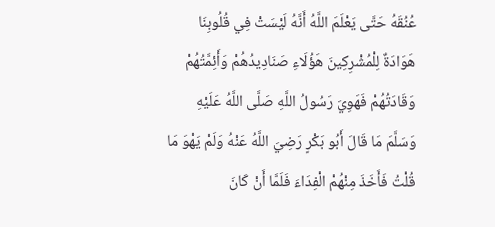عُنُقَهُ حَتَّى يَعْلَمَ اللَّهُ أَنَّهُ لَيْسَتْ فِي قُلُوبِنَا هَوَادَةٌ لِلْمُشْرِكِينَ هَؤُلَاءِ صَنَادِيدُهُمْ وَأَئِمَّتُهُمْ وَقَادَتُهُمْ فَهَوِيَ رَسُولُ اللَّهِ صَلَّى اللَّهُ عَلَيْهِ وَسَلَّمَ مَا قَالَ أَبُو بَكْرٍ رَضِيَ اللَّهُ عَنْهُ وَلَمْ يَهْوَ مَا قُلْتُ فَأَخَذَ مِنْهُمْ الْفِدَاءَ فَلَمَّا أَنْ كَانَ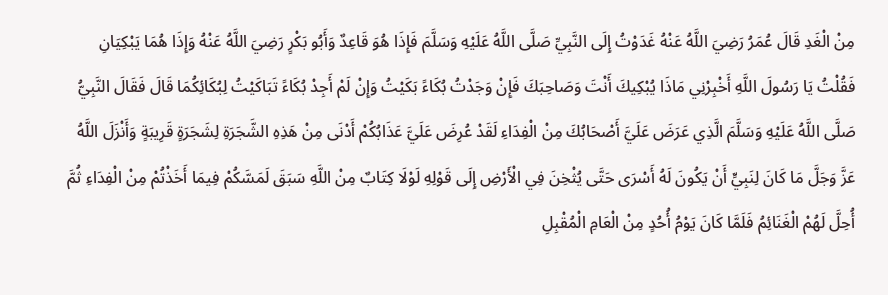مِنْ الْغَدِ قَالَ عُمَرُ رَضِيَ اللَّهُ عَنْهُ غَدَوْتُ إِلَى النَّبِيِّ صَلَّى اللَّهُ عَلَيْهِ وَسَلَّمَ فَإِذَا هُوَ قَاعِدٌ وَأَبُو بَكْرٍ رَضِيَ اللَّهُ عَنْهُ وَإِذَا هُمَا يَبْكِيَانِ فَقُلْتُ يَا رَسُولَ اللَّهِ أَخْبِرْنِي مَاذَا يُبْكِيكَ أَنْتَ وَصَاحِبَكَ فَإِنْ وَجَدْتُ بُكَاءً بَكَيْتُ وَإِنْ لَمْ أَجِدْ بُكَاءً تَبَاكَيْتُ لِبُكَائِكُمَا قَالَ فَقَالَ النَّبِيُّ صَلَّى اللَّهُ عَلَيْهِ وَسَلَّمَ الَّذِي عَرَضَ عَلَيَّ أَصْحَابُكَ مِنْ الْفِدَاءِ لَقَدْ عُرِضَ عَلَيَّ عَذَابُكُمْ أَدْنَى مِنْ هَذِهِ الشَّجَرَةِ لِشَجَرَةٍ قَرِيبَةٍ وَأَنْزَلَ اللَّهُ عَزَّ وَجَلَّ مَا كَانَ لِنَبِيٍّ أَنْ يَكُونَ لَهُ أَسْرَى حَتَّى يُثْخِنَ فِي الْأَرْضِ إِلَى قَوْلِهِ لَوْلَا كِتَابٌ مِنْ اللَّهِ سَبَقَ لَمَسَّكُمْ فِيمَا أَخَذْتُمْ مِنْ الْفِدَاءِ ثُمَّ أُحِلَّ لَهُمْ الْغَنَائِمُ فَلَمَّا كَانَ يَوْمُ أُحُدٍ مِنْ الْعَامِ الْمُقْبِلِ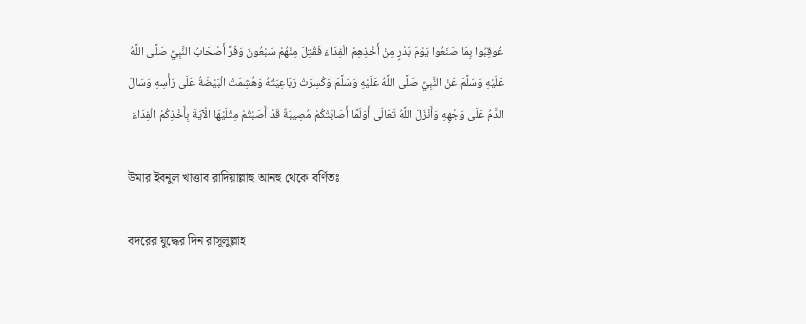عُوقِبُوا بِمَا صَنَعُوا يَوْمَ بَدْرٍ مِنْ أَخْذِهِمْ الْفِدَاءَ فَقُتِلَ مِنْهُمْ سَبْعُونَ وَفَرَّ أَصْحَابُ النَّبِيِّ صَلَّى اللَّهُ عَلَيْهِ وَسَلَّمَ عَنْ النَّبِيِّ صَلَّى اللَّهُ عَلَيْهِ وَسَلَّمَ وَكُسِرَتْ رَبَاعِيَتُهُ وَهُشِمَتْ الْبَيْضَةُ عَلَى رَأْسِهِ وَسَالَ الدَّمُ عَلَى وَجْهِهِ وَأَنْزَلَ اللَّهُ تَعَالَى أَوَلَمَّا أَصَابَتْكُمْ مُصِيبَةٌ قَدْ أَصَبْتُمْ مِثْلَيْهَا الْآيَةَ بِأَخْذِكُمْ الْفِدَاءَ

উমার ইবনুল খাত্তাব রাদিয়াল্লাহু আনহু থেকে বর্ণিতঃ

বদরের যুদ্ধের দিন রাসূলুল্লাহ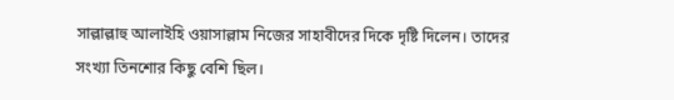সাল্লাল্লাহু আলাইহি ওয়াসাল্লাম নিজের সাহাবীদের দিকে দৃষ্টি দিলেন। তাদের সংখ্যা তিনশোর কিছু বেশি ছিল।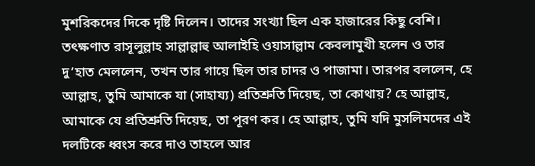মুশরিকদের দিকে দৃষ্টি দিলেন। তাদের সংখ্যা ছিল এক হাজারের কিছু বেশি। তৎক্ষণাত রাসূলুল্লাহ সাল্লাল্লাহু আলাইহি ওয়াসাল্লাম কেবলামুখী হলেন ও তার দু’হাত মেললেন, তখন তার গায়ে ছিল তার চাদর ও পাজামা। তারপর বললেন, হে আল্লাহ, তুমি আমাকে যা (সাহায্য) প্রতিশ্রুতি দিয়েছ, তা কোথায়? হে আল্লাহ, আমাকে যে প্রতিশ্রুতি দিয়েছ, তা পূরণ কর। হে আল্লাহ, তুমি যদি মুসলিমদের এই দলটিকে ধ্বংস করে দাও তাহলে আর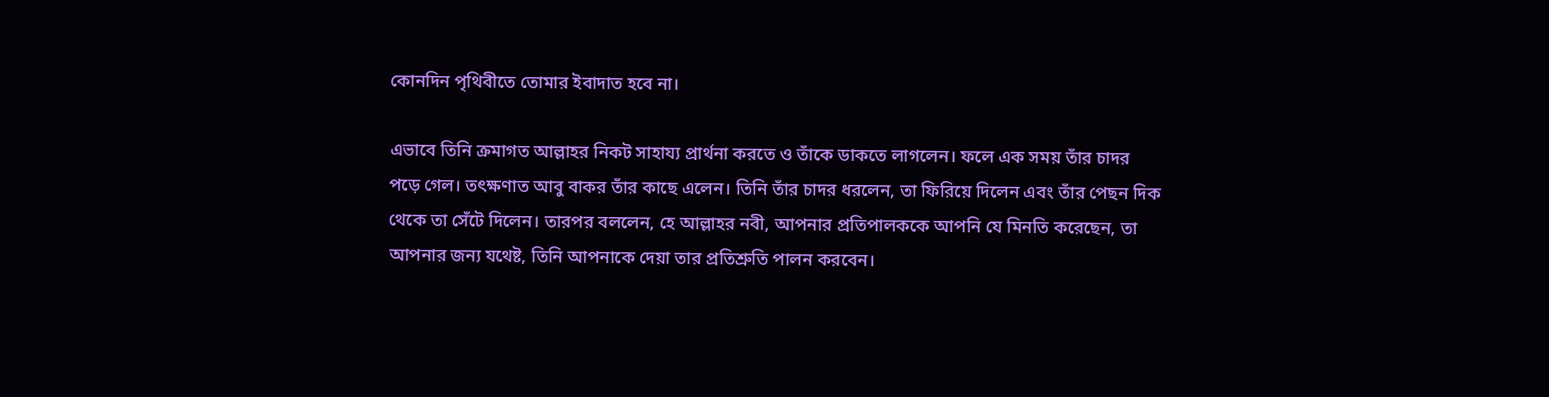কোনদিন পৃথিবীতে তোমার ইবাদাত হবে না।

এভাবে তিনি ক্রমাগত আল্লাহর নিকট সাহায্য প্রার্থনা করতে ও তাঁকে ডাকতে লাগলেন। ফলে এক সময় তাঁর চাদর পড়ে গেল। তৎক্ষণাত আবু বাকর তাঁর কাছে এলেন। তিনি তাঁর চাদর ধরলেন, তা ফিরিয়ে দিলেন এবং তাঁর পেছন দিক থেকে তা সেঁটে দিলেন। তারপর বললেন, হে আল্লাহর নবী, আপনার প্রতিপালককে আপনি যে মিনতি করেছেন, তা আপনার জন্য যথেষ্ট, তিনি আপনাকে দেয়া তার প্রতিশ্রুতি পালন করবেন।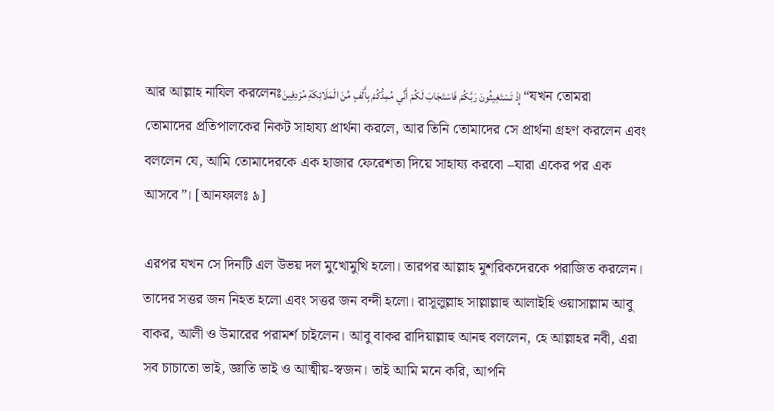আর আল্লাহ নাযিল করলেনঃإِذْ تَسْتَغِيثُونَ رَبَّكُمْ فَاسْتَجَابَ لَكُمْ أَنِّي مُمِدُّكُمْ بِأَلْفٍ مِّنَ الْمَلَائِكَةِ مُرْدِفِينَ “যখন তোমরা তোমাদের প্রতিপালকের নিকট সাহায্য প্রার্থনা করলে, আর তিনি তোমাদের সে প্রার্থনা গ্রহণ করলেন এবং বললেন যে, আমি তোমাদেরকে এক হাজার ফেরেশতা দিয়ে সাহায্য করবো –যারা একের পর এক আসবে”। [আনফালঃ ৯]

এরপর যখন সে দিনটি এল উভয় দল মুখোমুখি হলো। তারপর আল্লাহ মুশরিকদেরকে পরাজিত করলেন। তাদের সত্তর জন নিহত হলো এবং সত্তর জন বন্দী হলো। রাসূলুল্লাহ সাল্লাল্লাহু আলাইহি ওয়াসাল্লাম আবু বাকর, আলী ও উমারের পরামর্শ চাইলেন। আবু বাকর রাদিয়াল্লাহু আনহু বললেন, হে আল্লাহর নবী, এরা সব চাচাতো ভাই, জ্ঞাতি ভাই ও আত্মীয়-স্বজন। তাই আমি মনে করি, আপনি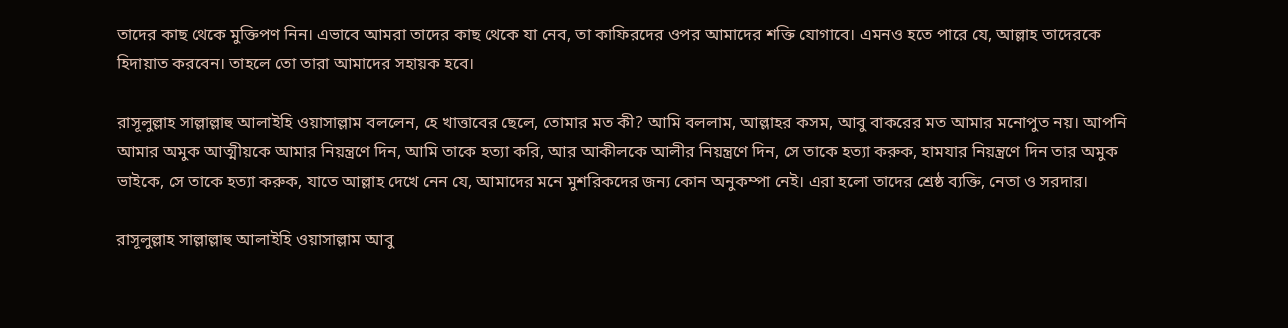তাদের কাছ থেকে মুক্তিপণ নিন। এভাবে আমরা তাদের কাছ থেকে যা নেব, তা কাফিরদের ওপর আমাদের শক্তি যোগাবে। এমনও হতে পারে যে, আল্লাহ তাদেরকে হিদায়াত করবেন। তাহলে তো তারা আমাদের সহায়ক হবে।

রাসূলুল্লাহ সাল্লাল্লাহু আলাইহি ওয়াসাল্লাম বললেন, হে খাত্তাবের ছেলে, তোমার মত কী? আমি বললাম, আল্লাহর কসম, আবু বাকরের মত আমার মনোপুত নয়। আপনি আমার অমুক আত্মীয়কে আমার নিয়ন্ত্রণে দিন, আমি তাকে হত্যা করি, আর আকীলকে আলীর নিয়ন্ত্রণে দিন, সে তাকে হত্যা করুক, হামযার নিয়ন্ত্রণে দিন তার অমুক ভাইকে, সে তাকে হত্যা করুক, যাতে আল্লাহ দেখে নেন যে, আমাদের মনে মুশরিকদের জন্য কোন অনুকম্পা নেই। এরা হলো তাদের শ্রেষ্ঠ ব্যক্তি, নেতা ও সরদার।

রাসূলুল্লাহ সাল্লাল্লাহু আলাইহি ওয়াসাল্লাম আবু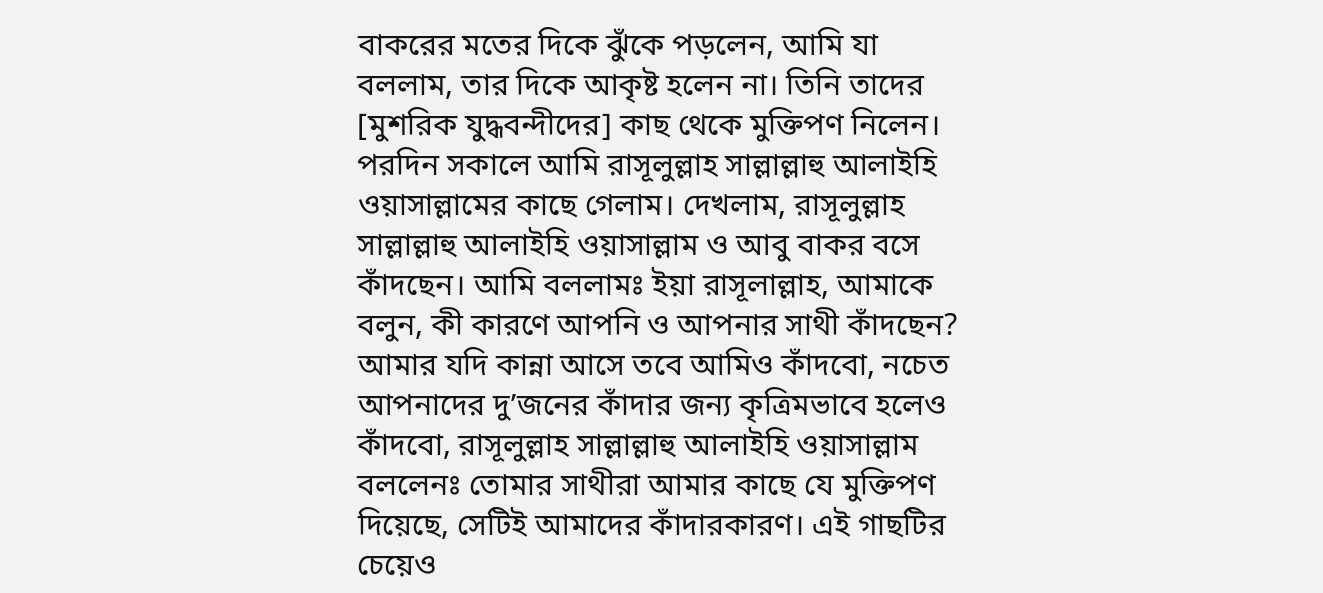বাকরের মতের দিকে ঝুঁকে পড়লেন, আমি যা বললাম, তার দিকে আকৃষ্ট হলেন না। তিনি তাদের [মুশরিক যুদ্ধবন্দীদের] কাছ থেকে মুক্তিপণ নিলেন। পরদিন সকালে আমি রাসূলুল্লাহ সাল্লাল্লাহু আলাইহি ওয়াসাল্লামের কাছে গেলাম। দেখলাম, রাসূলুল্লাহ সাল্লাল্লাহু আলাইহি ওয়াসাল্লাম ও আবু বাকর বসে কাঁদছেন। আমি বললামঃ ইয়া রাসূলাল্লাহ, আমাকে বলুন, কী কারণে আপনি ও আপনার সাথী কাঁদছেন? আমার যদি কান্না আসে তবে আমিও কাঁদবো, নচেত আপনাদের দু’জনের কাঁদার জন্য কৃত্রিমভাবে হলেও কাঁদবো, রাসূলুল্লাহ সাল্লাল্লাহু আলাইহি ওয়াসাল্লাম বললেনঃ তোমার সাথীরা আমার কাছে যে মুক্তিপণ দিয়েছে, সেটিই আমাদের কাঁদারকারণ। এই গাছটির চেয়েও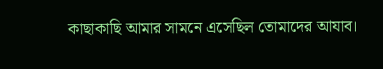কাছাকাছি আমার সামনে এসেছিল তোমাদের আযাব।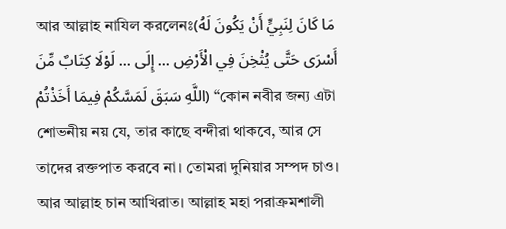আর আল্লাহ নাযিল করলেনঃ(مَا كَانَ لِنَبِيٍّ أَنْ يَكُونَ لَهُ أَسْرَى حَتَّى يُثْخِنَ فِي الْأَرْضِ ... إِلَى ... لَوْلَا كِتَابٌ مِّنَ اللَّهِ سَبَقَ لَمَسَّكُمْ فِيمَا أَخَذْتُمْ) “কোন নবীর জন্য এটা শোভনীয় নয় যে, তার কাছে বন্দীরা থাকবে, আর সে তাদের রক্তপাত করবে না। তোমরা দুনিয়ার সম্পদ চাও। আর আল্লাহ চান আখিরাত। আল্লাহ মহা পরাক্রমশালী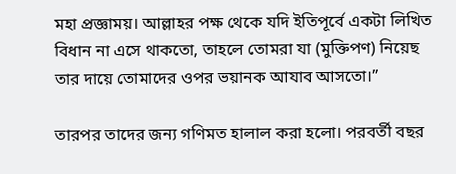মহা প্রজ্ঞাময়। আল্লাহর পক্ষ থেকে যদি ইতিপূর্বে একটা লিখিত বিধান না এসে থাকতো, তাহলে তোমরা যা (মুক্তিপণ) নিয়েছ তার দায়ে তোমাদের ওপর ভয়ানক আযাব আসতো।”

তারপর তাদের জন্য গণিমত হালাল করা হলো। পরবর্তী বছর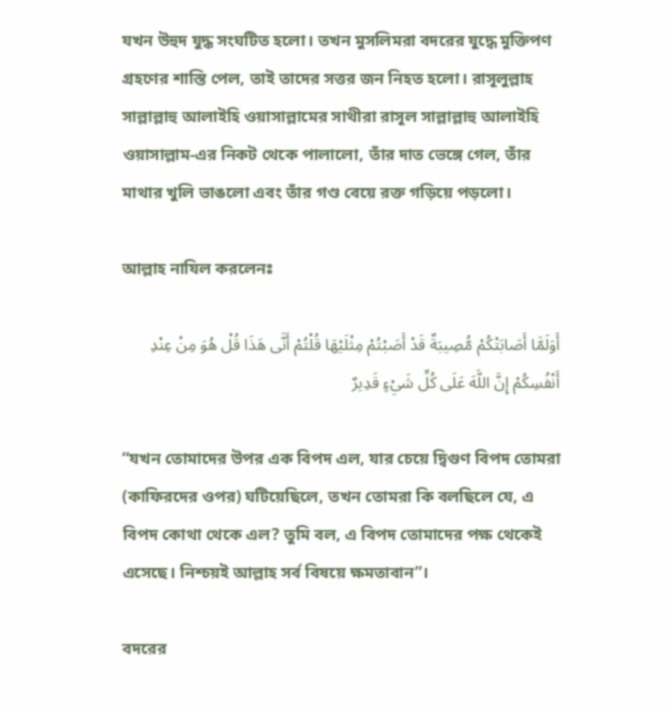যখন উহুদ যুদ্ধ সংঘটিত হলো। তখন মুসলিমরা বদরের যুদ্ধে মুক্তিপণ গ্রহণের শাস্তি পেল, তাই তাদের সত্তর জন নিহত হলো। রাসূলুল্লাহ সাল্লাল্লাহু আলাইহি ওয়াসাল্লামের সাথীরা রাসূল সাল্লাল্লাহু আলাইহি ওয়াসাল্লাম-এর নিকট থেকে পালালো, তাঁর দাত ভেঙ্গে গেল, তাঁর মাথার খুলি ভাঙলো এবং তাঁর গণ্ড বেয়ে রক্ত গড়িয়ে পড়লো।

আল্লাহ নাযিল করলেনঃ

أَوَلَمَّا أَصَابَتْكُمْ مُّصِيبَةٌ قَدْ أَصَبْتُمْ مِثْلَيْهَا قُلْتُمْ أَنَّى هَذَا قُلْ هُوَ مِنْ عِنْدِ أَنْفُسِكُمْ إِنَّ اللَّهَ عَلَى كُلِّ شَيْءٍ قَدِيرٌ

“যখন তোমাদের উপর এক বিপদ এল, যার চেয়ে দ্বিগুণ বিপদ তোমরা (কাফিরদের ওপর) ঘটিয়েছিলে, তখন তোমরা কি বলছিলে যে, এ বিপদ কোথা থেকে এল? তুমি বল, এ বিপদ তোমাদের পক্ষ থেকেই এসেছে। নিশ্চয়ই আল্লাহ সর্ব বিষয়ে ক্ষমতাবান”।

বদরের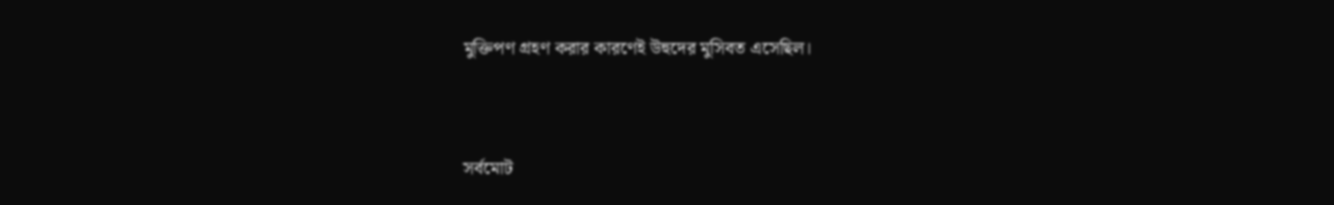মুক্তিপণ গ্রহণ করার কারণেই উহুদের মুসিবত এসেছিল।


সর্বমোট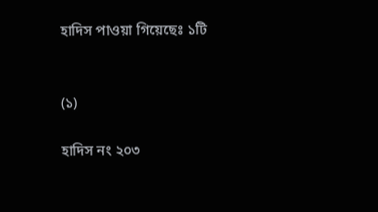হাদিস পাওয়া গিয়েছেঃ ১টি


(১)

হাদিস নং ২০৩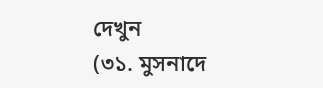দেখুন
(৩১. মুসনাদে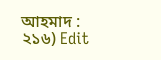আহমাদ : ২১৬) Edit